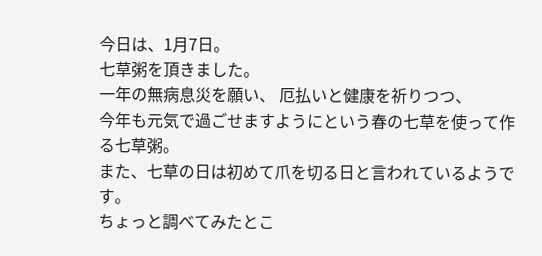今日は、1月7日。
七草粥を頂きました。
一年の無病息災を願い、 厄払いと健康を祈りつつ、
今年も元気で過ごせますようにという春の七草を使って作る七草粥。
また、七草の日は初めて爪を切る日と言われているようです。
ちょっと調べてみたとこ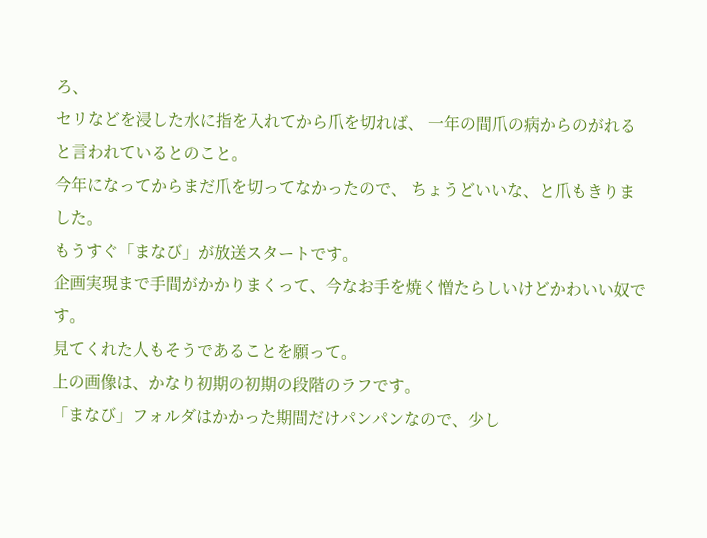ろ、
セリなどを浸した水に指を入れてから爪を切れば、 一年の間爪の病からのがれると言われているとのこと。
今年になってからまだ爪を切ってなかったので、 ちょうどいいな、と爪もきりました。
もうすぐ「まなび」が放送スタートです。
企画実現まで手間がかかりまくって、今なお手を焼く憎たらしいけどかわいい奴です。
見てくれた人もそうであることを願って。
上の画像は、かなり初期の初期の段階のラフです。
「まなび」フォルダはかかった期間だけパンパンなので、少し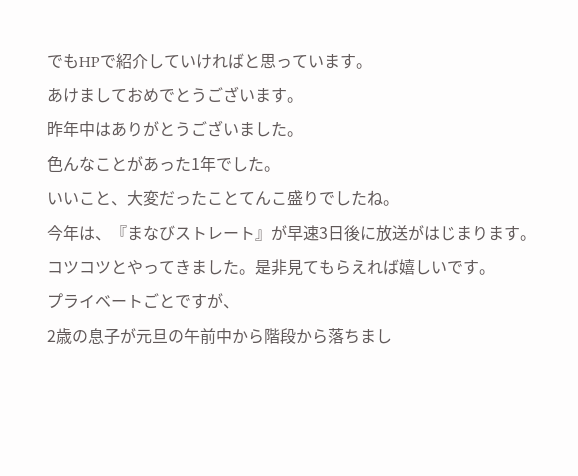でもHPで紹介していければと思っています。
あけましておめでとうございます。
昨年中はありがとうございました。
色んなことがあった1年でした。
いいこと、大変だったことてんこ盛りでしたね。
今年は、『まなびストレート』が早速3日後に放送がはじまります。
コツコツとやってきました。是非見てもらえれば嬉しいです。
プライベートごとですが、
2歳の息子が元旦の午前中から階段から落ちまし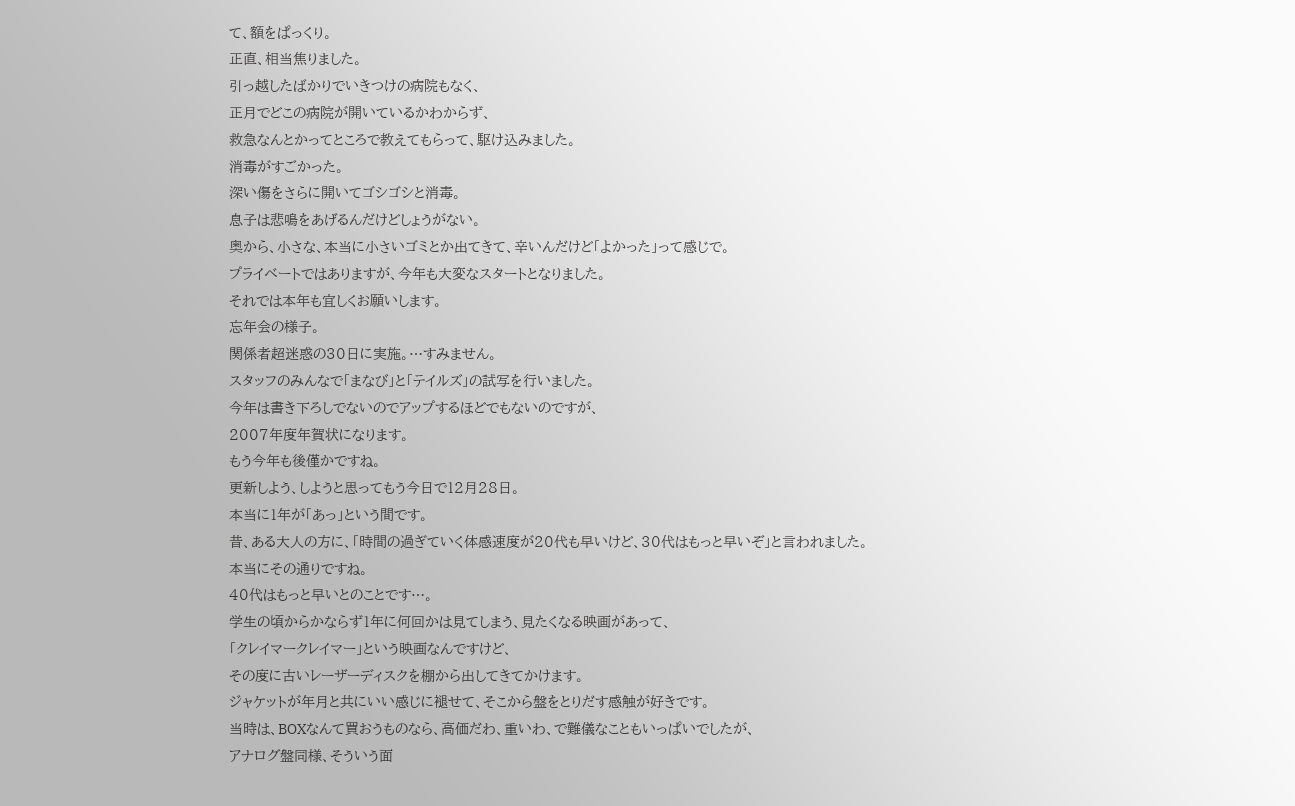て、額をぱっくり。
正直、相当焦りました。
引っ越したばかりでいきつけの病院もなく、
正月でどこの病院が開いているかわからず、
救急なんとかってところで教えてもらって、駆け込みました。
消毒がすごかった。
深い傷をさらに開いてゴシゴシと消毒。
息子は悲鳴をあげるんだけどしょうがない。
奥から、小さな、本当に小さいゴミとか出てきて、辛いんだけど「よかった」って感じで。
プライベートではありますが、今年も大変なスタートとなりました。
それでは本年も宜しくお願いします。
忘年会の様子。
関係者超迷惑の30日に実施。…すみません。
スタッフのみんなで「まなび」と「テイルズ」の試写を行いました。
今年は書き下ろしでないのでアップするほどでもないのですが、
2007年度年賀状になります。
もう今年も後僅かですね。
更新しよう、しようと思ってもう今日で12月28日。
本当に1年が「あっ」という間です。
昔、ある大人の方に、「時間の過ぎていく体感速度が20代も早いけど、30代はもっと早いぞ」と言われました。
本当にその通りですね。
40代はもっと早いとのことです…。
学生の頃からかならず1年に何回かは見てしまう、見たくなる映画があって、
「クレイマークレイマー」という映画なんですけど、
その度に古いレーザーディスクを棚から出してきてかけます。
ジャケットが年月と共にいい感じに褪せて、そこから盤をとりだす感触が好きです。
当時は、BOXなんて買おうものなら、高価だわ、重いわ、で難儀なこともいっぱいでしたが、
アナログ盤同様、そういう面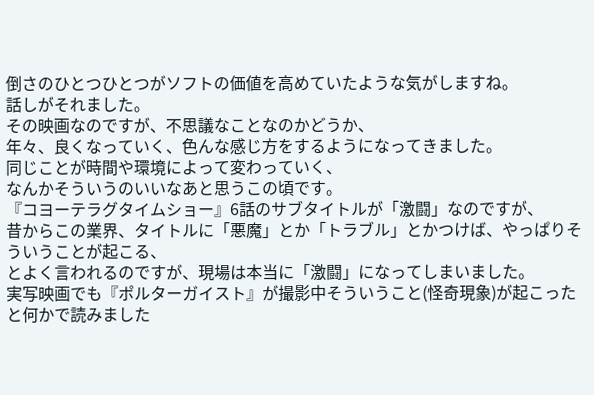倒さのひとつひとつがソフトの価値を高めていたような気がしますね。
話しがそれました。
その映画なのですが、不思議なことなのかどうか、
年々、良くなっていく、色んな感じ方をするようになってきました。
同じことが時間や環境によって変わっていく、
なんかそういうのいいなあと思うこの頃です。
『コヨーテラグタイムショー』6話のサブタイトルが「激闘」なのですが、
昔からこの業界、タイトルに「悪魔」とか「トラブル」とかつけば、やっぱりそういうことが起こる、
とよく言われるのですが、現場は本当に「激闘」になってしまいました。
実写映画でも『ポルターガイスト』が撮影中そういうこと(怪奇現象)が起こったと何かで読みました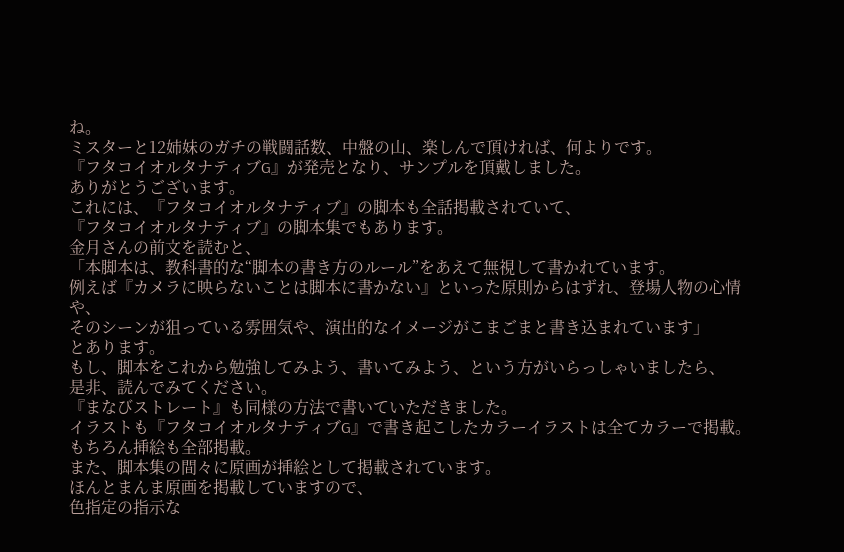ね。
ミスターと12姉妹のガチの戦闘話数、中盤の山、楽しんで頂ければ、何よりです。
『フタコイオルタナティブG』が発売となり、サンプルを頂戴しました。
ありがとうございます。
これには、『フタコイオルタナティブ』の脚本も全話掲載されていて、
『フタコイオルタナティブ』の脚本集でもあります。
金月さんの前文を読むと、
「本脚本は、教科書的な“脚本の書き方のルール”をあえて無視して書かれています。
例えば『カメラに映らないことは脚本に書かない』といった原則からはずれ、登場人物の心情や、
そのシーンが狙っている雰囲気や、演出的なイメージがこまごまと書き込まれています」
とあります。
もし、脚本をこれから勉強してみよう、書いてみよう、という方がいらっしゃいましたら、
是非、読んでみてください。
『まなびストレート』も同様の方法で書いていただきました。
イラストも『フタコイオルタナティブG』で書き起こしたカラーイラストは全てカラーで掲載。
もちろん挿絵も全部掲載。
また、脚本集の間々に原画が挿絵として掲載されています。
ほんとまんま原画を掲載していますので、
色指定の指示な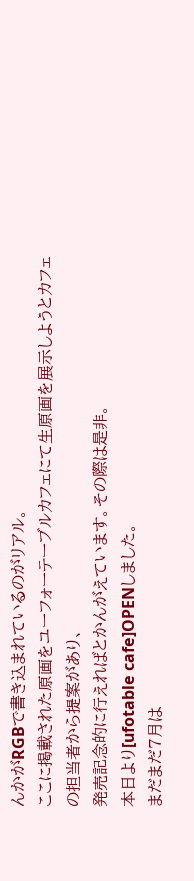んかがRGBで書き込まれているのがリアル。
ここに掲載された原画をユーフォーテーブルカフェにて生原画を展示しようとカフェの担当者から提案があり、
発売記念的に行えればとかんがえています。その際は是非。
本日より[ufotable cafe]OPENしました。
まだまだ7月は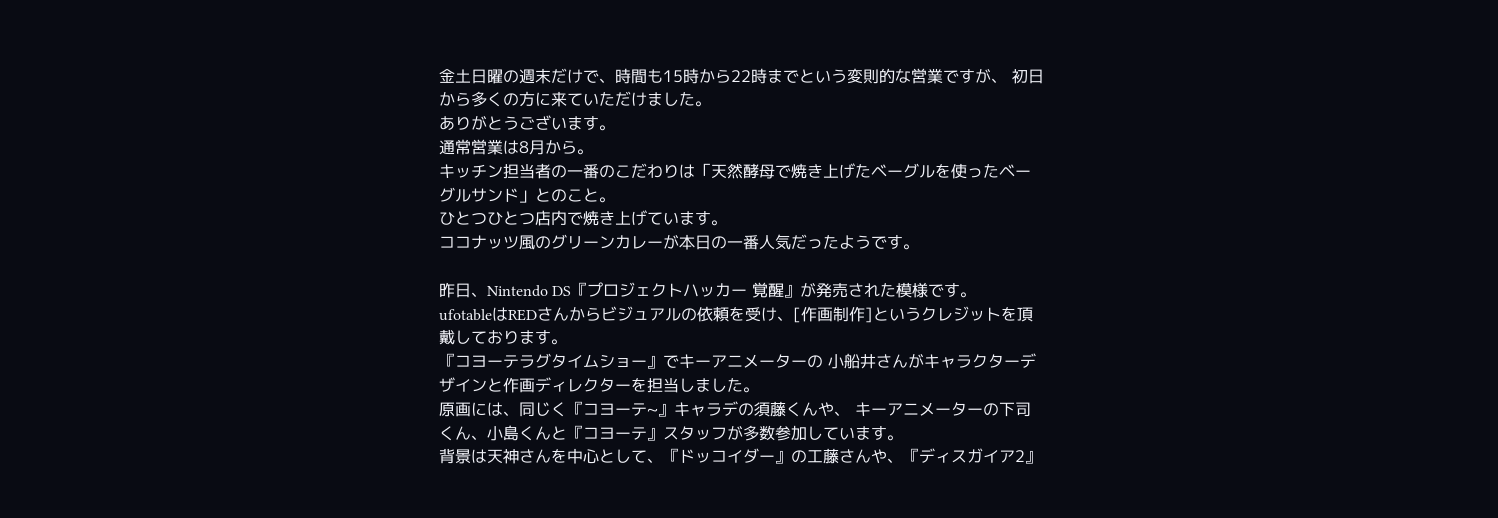金土日曜の週末だけで、時間も15時から22時までという変則的な営業ですが、 初日から多くの方に来ていただけました。
ありがとうございます。
通常営業は8月から。
キッチン担当者の一番のこだわりは「天然酵母で焼き上げたベーグルを使ったベーグルサンド」とのこと。
ひとつひとつ店内で焼き上げています。
ココナッツ風のグリーンカレーが本日の一番人気だったようです。

昨日、Nintendo DS『プロジェクトハッカー 覚醒』が発売された模様です。
ufotableはREDさんからビジュアルの依頼を受け、[作画制作]というクレジットを頂戴しております。
『コヨーテラグタイムショー』でキーアニメーターの 小船井さんがキャラクターデザインと作画ディレクターを担当しました。
原画には、同じく『コヨーテ~』キャラデの須藤くんや、 キーアニメーターの下司くん、小島くんと『コヨーテ』スタッフが多数参加しています。
背景は天神さんを中心として、『ドッコイダー』の工藤さんや、『ディスガイア2』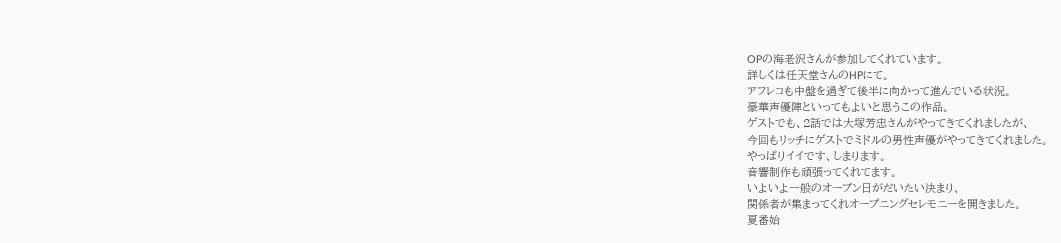OPの海老沢さんが参加してくれています。
詳しくは任天堂さんのHPにて。
アフレコも中盤を過ぎて後半に向かって進んでいる状況。
豪華声優陣といってもよいと思うこの作品。
ゲストでも、2話では大塚芳忠さんがやってきてくれましたが、
今回もリッチにゲストでミドルの男性声優がやってきてくれました。
やっぱりイイです、しまります。
音響制作も頑張ってくれてます。
いよいよ一般のオープン日がだいたい決まり、
関係者が集まってくれオープニングセレモニーを開きました。
夏番始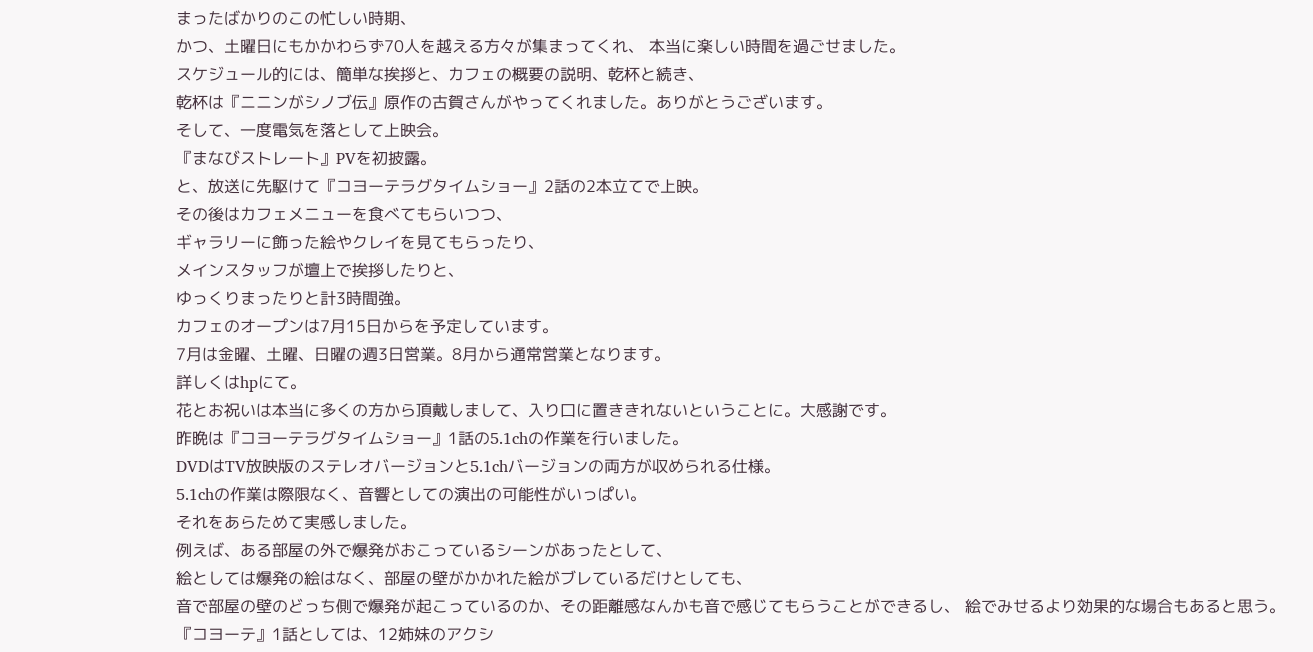まったばかりのこの忙しい時期、
かつ、土曜日にもかかわらず70人を越える方々が集まってくれ、 本当に楽しい時間を過ごせました。
スケジュール的には、簡単な挨拶と、カフェの概要の説明、乾杯と続き、
乾杯は『ニニンがシノブ伝』原作の古賀さんがやってくれました。ありがとうございます。
そして、一度電気を落として上映会。
『まなびストレート』PVを初披露。
と、放送に先駆けて『コヨーテラグタイムショー』2話の2本立てで上映。
その後はカフェメニューを食べてもらいつつ、
ギャラリーに飾った絵やクレイを見てもらったり、
メインスタッフが壇上で挨拶したりと、
ゆっくりまったりと計3時間強。
カフェのオープンは7月15日からを予定しています。
7月は金曜、土曜、日曜の週3日営業。8月から通常営業となります。
詳しくはhpにて。
花とお祝いは本当に多くの方から頂戴しまして、入り口に置ききれないということに。大感謝です。
昨晩は『コヨーテラグタイムショー』1話の5.1chの作業を行いました。
DVDはTV放映版のステレオバージョンと5.1chバージョンの両方が収められる仕様。
5.1chの作業は際限なく、音響としての演出の可能性がいっぱい。
それをあらためて実感しました。
例えば、ある部屋の外で爆発がおこっているシーンがあったとして、
絵としては爆発の絵はなく、部屋の壁がかかれた絵がブレているだけとしても、
音で部屋の壁のどっち側で爆発が起こっているのか、その距離感なんかも音で感じてもらうことができるし、 絵でみせるより効果的な場合もあると思う。
『コヨーテ』1話としては、12姉妹のアクシ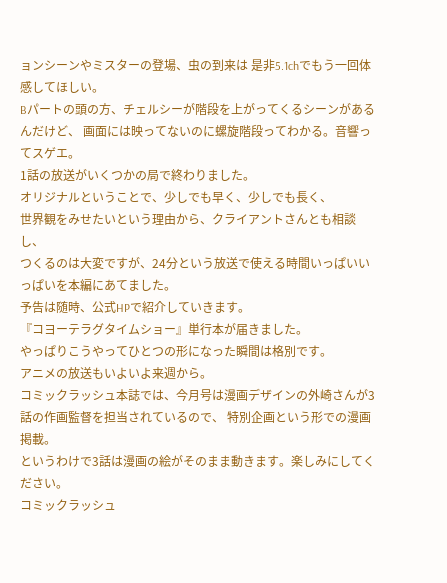ョンシーンやミスターの登場、虫の到来は 是非5.1chでもう一回体感してほしい。
Bパートの頭の方、チェルシーが階段を上がってくるシーンがあるんだけど、 画面には映ってないのに螺旋階段ってわかる。音響ってスゲエ。
1話の放送がいくつかの局で終わりました。
オリジナルということで、少しでも早く、少しでも長く、
世界観をみせたいという理由から、クライアントさんとも相談し、
つくるのは大変ですが、24分という放送で使える時間いっぱいいっぱいを本編にあてました。
予告は随時、公式HPで紹介していきます。
『コヨーテラグタイムショー』単行本が届きました。
やっぱりこうやってひとつの形になった瞬間は格別です。
アニメの放送もいよいよ来週から。
コミックラッシュ本誌では、今月号は漫画デザインの外崎さんが3話の作画監督を担当されているので、 特別企画という形での漫画掲載。
というわけで3話は漫画の絵がそのまま動きます。楽しみにしてください。
コミックラッシュ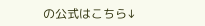の公式はこちら↓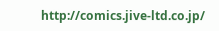http://comics.jive-ltd.co.jp/